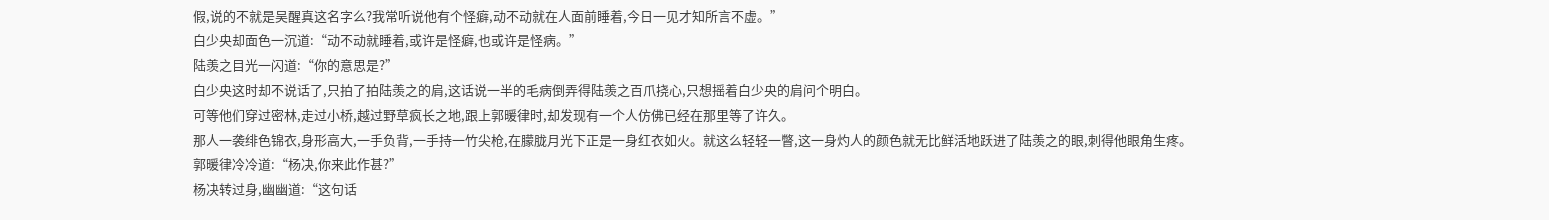假,说的不就是吴醒真这名字么?我常听说他有个怪癖,动不动就在人面前睡着,今日一见才知所言不虚。”
白少央却面色一沉道:“动不动就睡着,或许是怪癖,也或许是怪病。”
陆羡之目光一闪道:“你的意思是?”
白少央这时却不说话了,只拍了拍陆羡之的肩,这话说一半的毛病倒弄得陆羡之百爪挠心,只想摇着白少央的肩问个明白。
可等他们穿过密林,走过小桥,越过野草疯长之地,跟上郭暖律时,却发现有一个人仿佛已经在那里等了许久。
那人一袭绯色锦衣,身形高大,一手负背,一手持一竹尖枪,在朦胧月光下正是一身红衣如火。就这么轻轻一瞥,这一身灼人的颜色就无比鲜活地跃进了陆羡之的眼,刺得他眼角生疼。
郭暖律冷冷道:“杨决,你来此作甚?”
杨决转过身,幽幽道:“这句话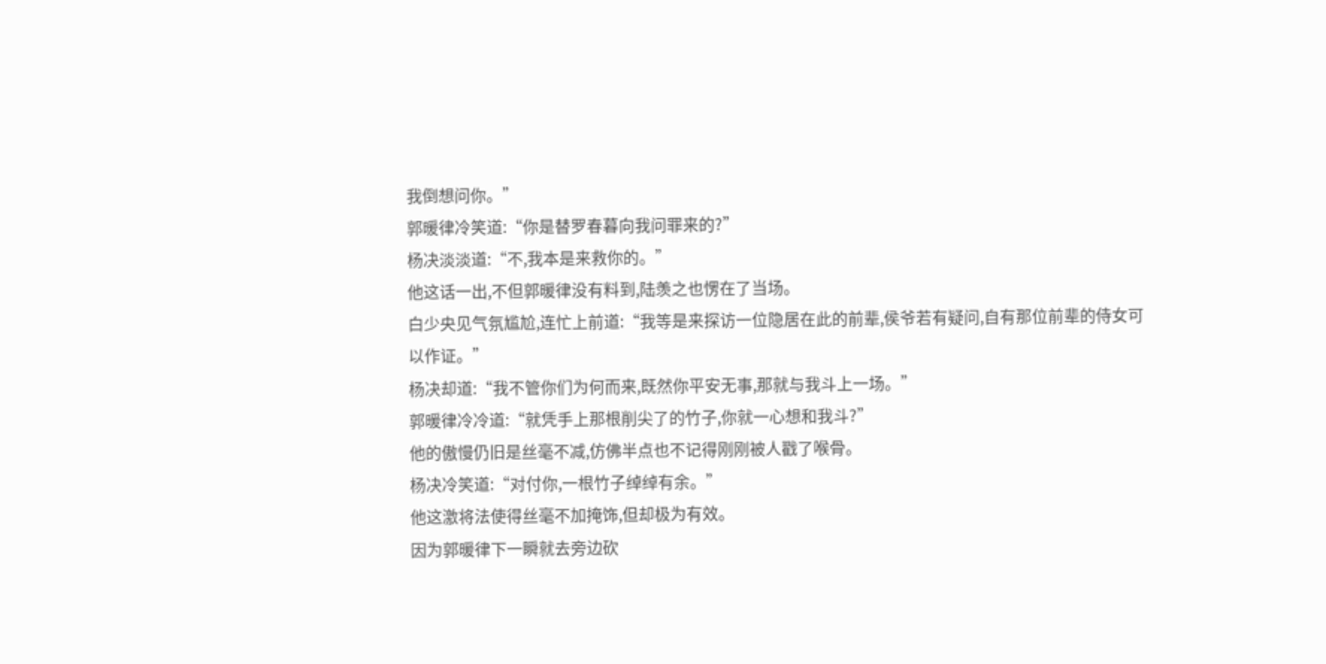我倒想问你。”
郭暖律冷笑道:“你是替罗春暮向我问罪来的?”
杨决淡淡道:“不,我本是来救你的。”
他这话一出,不但郭暖律没有料到,陆羡之也愣在了当场。
白少央见气氛尴尬,连忙上前道:“我等是来探访一位隐居在此的前辈,侯爷若有疑问,自有那位前辈的侍女可以作证。”
杨决却道:“我不管你们为何而来,既然你平安无事,那就与我斗上一场。”
郭暖律冷冷道:“就凭手上那根削尖了的竹子,你就一心想和我斗?”
他的傲慢仍旧是丝毫不减,仿佛半点也不记得刚刚被人戳了喉骨。
杨决冷笑道:“对付你,一根竹子绰绰有余。”
他这激将法使得丝毫不加掩饰,但却极为有效。
因为郭暖律下一瞬就去旁边砍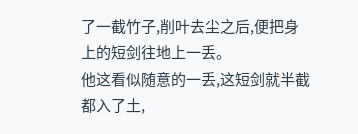了一截竹子,削叶去尘之后,便把身上的短剑往地上一丢。
他这看似随意的一丢,这短剑就半截都入了土,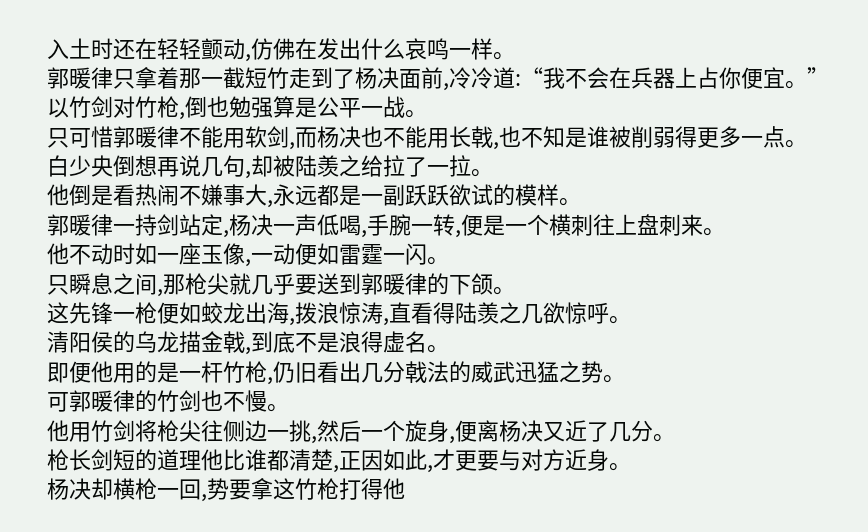入土时还在轻轻颤动,仿佛在发出什么哀鸣一样。
郭暖律只拿着那一截短竹走到了杨决面前,冷冷道:“我不会在兵器上占你便宜。”
以竹剑对竹枪,倒也勉强算是公平一战。
只可惜郭暖律不能用软剑,而杨决也不能用长戟,也不知是谁被削弱得更多一点。
白少央倒想再说几句,却被陆羡之给拉了一拉。
他倒是看热闹不嫌事大,永远都是一副跃跃欲试的模样。
郭暖律一持剑站定,杨决一声低喝,手腕一转,便是一个横刺往上盘刺来。
他不动时如一座玉像,一动便如雷霆一闪。
只瞬息之间,那枪尖就几乎要送到郭暖律的下颌。
这先锋一枪便如蛟龙出海,拨浪惊涛,直看得陆羡之几欲惊呼。
清阳侯的乌龙描金戟,到底不是浪得虚名。
即便他用的是一杆竹枪,仍旧看出几分戟法的威武迅猛之势。
可郭暖律的竹剑也不慢。
他用竹剑将枪尖往侧边一挑,然后一个旋身,便离杨决又近了几分。
枪长剑短的道理他比谁都清楚,正因如此,才更要与对方近身。
杨决却横枪一回,势要拿这竹枪打得他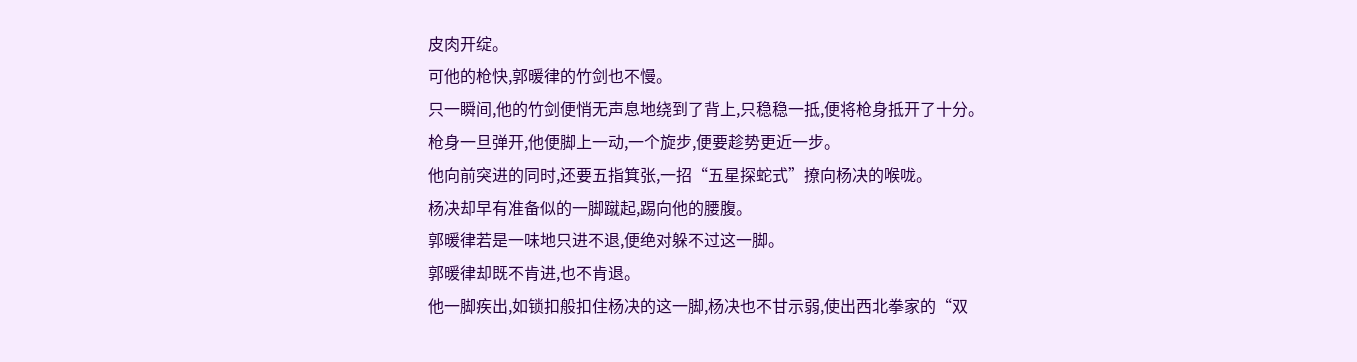皮肉开绽。
可他的枪快,郭暖律的竹剑也不慢。
只一瞬间,他的竹剑便悄无声息地绕到了背上,只稳稳一抵,便将枪身抵开了十分。
枪身一旦弹开,他便脚上一动,一个旋步,便要趁势更近一步。
他向前突进的同时,还要五指箕张,一招“五星探蛇式”撩向杨决的喉咙。
杨决却早有准备似的一脚蹴起,踢向他的腰腹。
郭暖律若是一味地只进不退,便绝对躲不过这一脚。
郭暖律却既不肯进,也不肯退。
他一脚疾出,如锁扣般扣住杨决的这一脚,杨决也不甘示弱,使出西北拳家的“双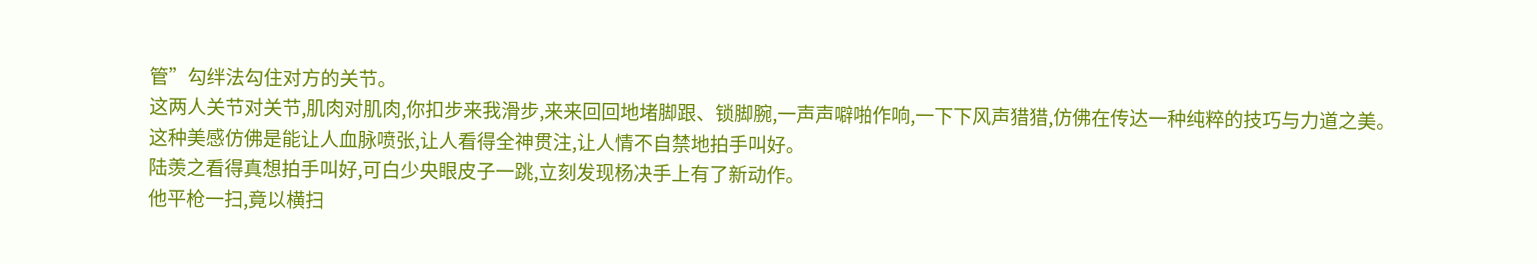管”勾绊法勾住对方的关节。
这两人关节对关节,肌肉对肌肉,你扣步来我滑步,来来回回地堵脚跟、锁脚腕,一声声噼啪作响,一下下风声猎猎,仿佛在传达一种纯粹的技巧与力道之美。
这种美感仿佛是能让人血脉喷张,让人看得全神贯注,让人情不自禁地拍手叫好。
陆羡之看得真想拍手叫好,可白少央眼皮子一跳,立刻发现杨决手上有了新动作。
他平枪一扫,竟以横扫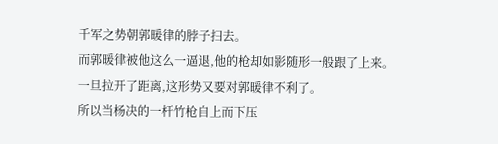千军之势朝郭暖律的脖子扫去。
而郭暖律被他这么一逼退,他的枪却如影随形一般跟了上来。
一旦拉开了距离,这形势又要对郭暖律不利了。
所以当杨决的一杆竹枪自上而下压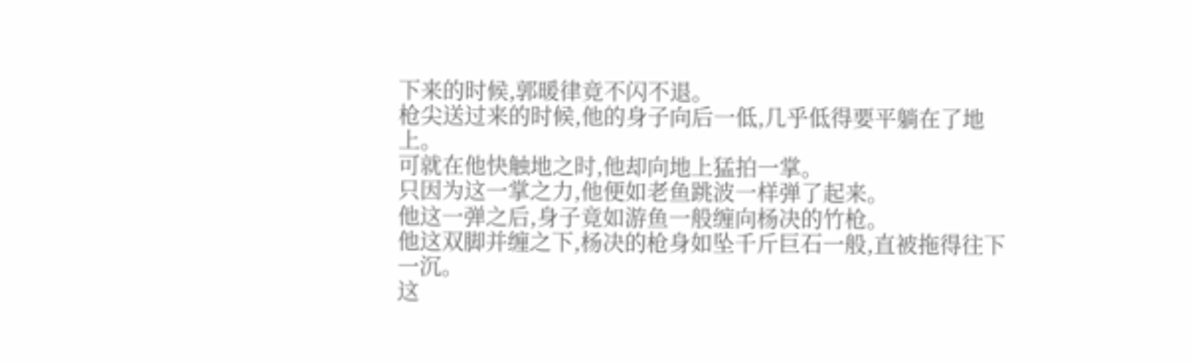下来的时候,郭暖律竟不闪不退。
枪尖送过来的时候,他的身子向后一低,几乎低得要平躺在了地上。
可就在他快触地之时,他却向地上猛拍一掌。
只因为这一掌之力,他便如老鱼跳波一样弹了起来。
他这一弹之后,身子竟如游鱼一般缠向杨决的竹枪。
他这双脚并缠之下,杨决的枪身如坠千斤巨石一般,直被拖得往下一沉。
这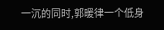一沉的同时,郭暖律一个低身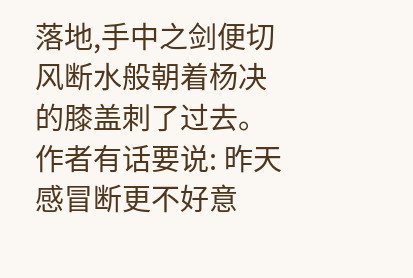落地,手中之剑便切风断水般朝着杨决的膝盖刺了过去。
作者有话要说: 昨天感冒断更不好意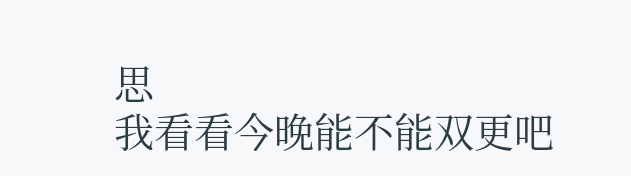思
我看看今晚能不能双更吧